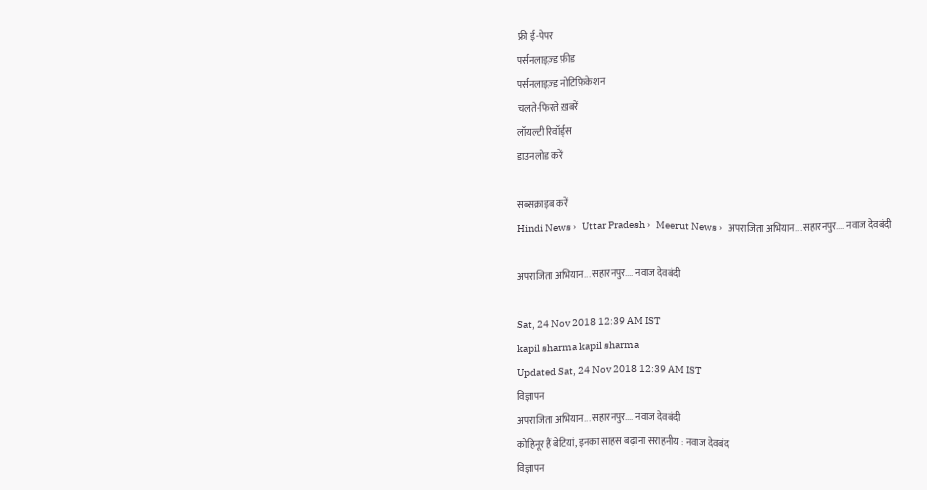फ्री ई-पेपर
पर्सनलाइज़्ड फ़ीड
पर्सनलाइज़्ड नोटिफ़िकेशन
चलते-फिरते ख़बरें
लॉयल्टी रिवॉर्ड्स
डाउनलोड करें

सब्सक्राइब करें
Hindi News ›   Uttar Pradesh ›   Meerut News ›   अपराजिता अभियान... सहारनपुर.... नवाज देवबंदी

अपराजिता अभियान... सहारनपुर.... नवाज देवबंदी

Sat, 24 Nov 2018 12:39 AM IST
kapil sharma kapil sharma
Updated Sat, 24 Nov 2018 12:39 AM IST
विज्ञापन
अपराजिता अभियान... सहारनपुर.... नवाज देवबंदी
कोहिनूर हैं बेटियां, इनका साहस बढ़ाना सराहनीय : नवाज देवबंद
विज्ञापन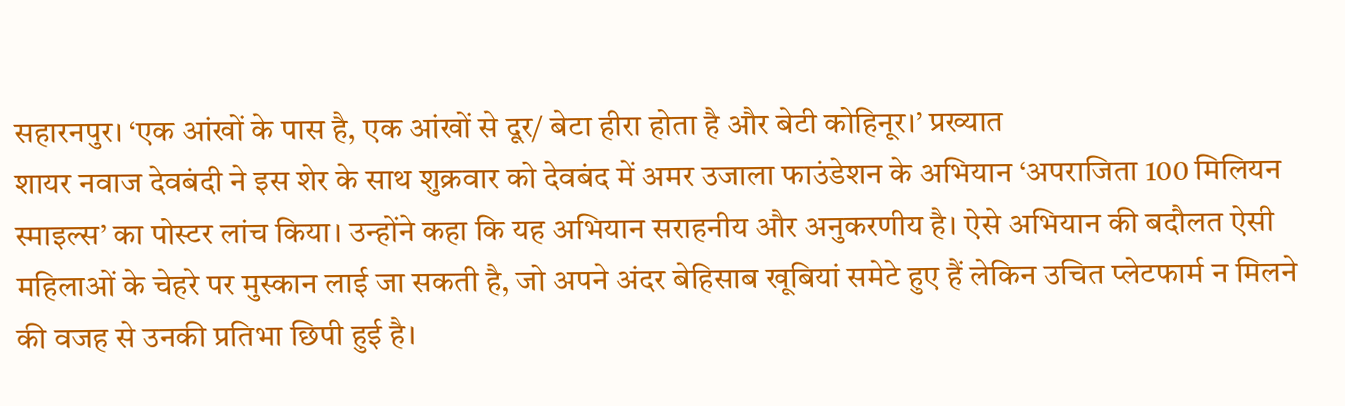सहारनपुर। ‘एक आंखों के पास है, एक आंखों से दूर/ बेटा हीरा होता है और बेटी कोहिनूर।’ प्रख्यात
शायर नवाज देवबंदी ने इस शेर के साथ शुक्रवार को देवबंद में अमर उजाला फाउंडेशन के अभियान ‘अपराजिता 100 मिलियन स्माइल्स’ का पोस्टर लांच किया। उन्होंने कहा कि यह अभियान सराहनीय और अनुकरणीय है। ऐसे अभियान की बदौलत ऐसी महिलाओं के चेहरे पर मुस्कान लाई जा सकती है, जो अपने अंदर बेहिसाब खूबियां समेटे हुए हैं लेकिन उचित प्लेटफार्म न मिलने की वजह से उनकी प्रतिभा छिपी हुई है।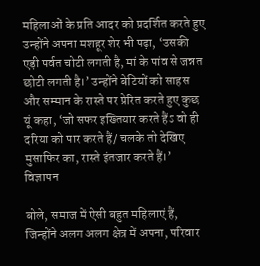महिलाओं के प्रति आदर को प्रदर्शित करते हुए उन्होंने अपना मशहूर शेर भी पढ़ा, ‘उसकी एड़ी पर्वत चोटी लगती है, मां के पांव से जन्नत छोटी लगती है।’ उन्होंने बेटियों को साहस और सम्मान के रास्ते पर प्रेरित करते हुए कुछ यूं कहा, ‘जो सफर इख्तियार करते हैंऽ वो ही दरिया को पार करते हैं/ चलके तो देखिए मुसाफिर का, रास्ते इंतजार करते हैं।’
विज्ञापन

बोले, समाज में ऐसी बहुत महिलाएं हैं, जिन्होंने अलग अलग क्षेत्र में अपना, परिवार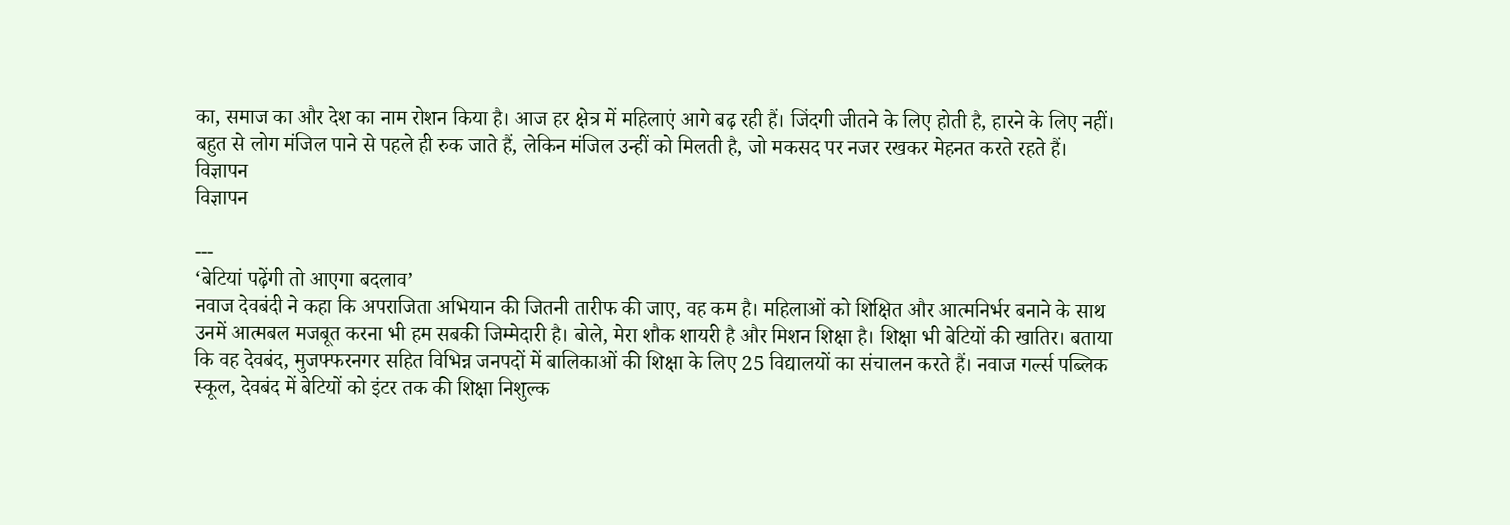का, समाज का और देश का नाम रोशन किया है। आज हर क्षेत्र में महिलाएं आगे बढ़ रही हैं। जिंदगी जीतने के लिए होती है, हारने के लिए नहीं। बहुत से लोग मंजिल पाने से पहले ही रुक जाते हैं, लेकिन मंजिल उन्हीं को मिलती है, जो मकसद पर नजर रखकर मेहनत करते रहते हैं।
विज्ञापन
विज्ञापन

---
‘बेटियां पढ़ेंगी तो आएगा बदलाव’
नवाज देवबंदी ने कहा कि अपराजिता अभियान की जितनी तारीफ की जाए, वह कम है। महिलाओं को शिक्षित और आत्मनिर्भर बनाने के साथ उनमें आत्मबल मजबूत करना भी हम सबकी जिम्मेदारी है। बोले, मेरा शौक शायरी है और मिशन शिक्षा है। शिक्षा भी बेटियों की खातिर। बताया कि वह देवबंद, मुजफ्फरनगर सहित विभिन्न जनपदों में बालिकाओं की शिक्षा के लिए 25 विद्यालयों का संचालन करते हैं। नवाज गर्ल्स पब्लिक स्कूल, देवबंद में बेटियों को इंटर तक की शिक्षा निशुल्क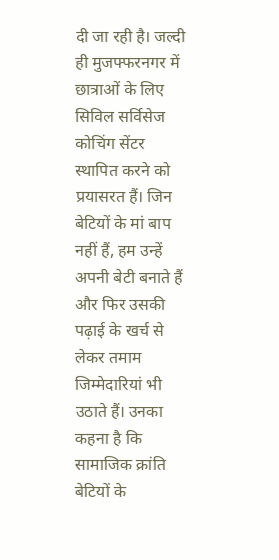दी जा रही है। जल्दी ही मुजफ्फरनगर में छात्राओं के लिए सिविल सर्विसेज कोचिंग सेंटर स्थापित करने को प्रयासरत हैं। जिन बेटियों के मां बाप नहीं हैं, हम उन्हें अपनी बेटी बनाते हैं और फिर उसकी पढ़ाई के खर्च से लेकर तमाम जिम्मेदारियां भी उठाते हैं। उनका कहना है कि सामाजिक क्रांति बेटियों के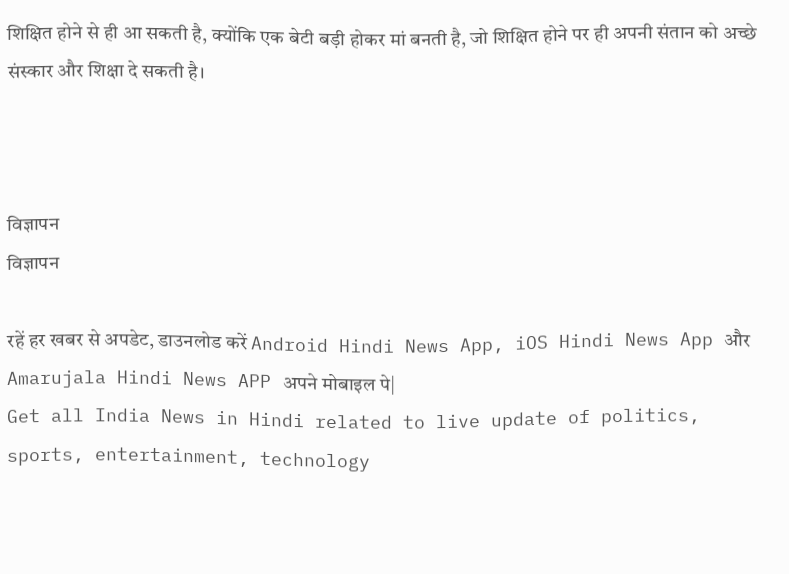शिक्षित होने से ही आ सकती है, क्योंकि एक बेटी बड़ी होकर मां बनती है, जो शिक्षित होने पर ही अपनी संतान को अच्छे संस्कार और शिक्षा दे सकती है।



विज्ञापन
विज्ञापन

रहें हर खबर से अपडेट, डाउनलोड करें Android Hindi News App, iOS Hindi News App और Amarujala Hindi News APP अपने मोबाइल पे|
Get all India News in Hindi related to live update of politics, sports, entertainment, technology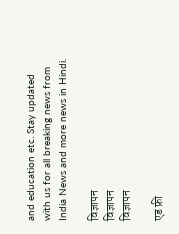and education etc. Stay updated with us for all breaking news from India News and more news in Hindi.

विज्ञापन
विज्ञापन
विज्ञापन

एड फ्री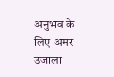अनुभव के लिए अमर उजाला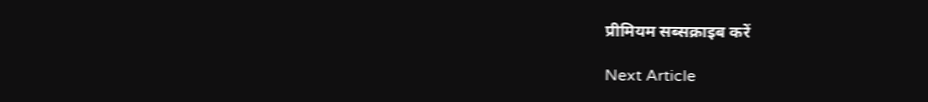प्रीमियम सब्सक्राइब करें

Next Article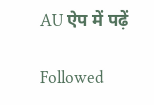AU ऐप में पढ़ें

Followed